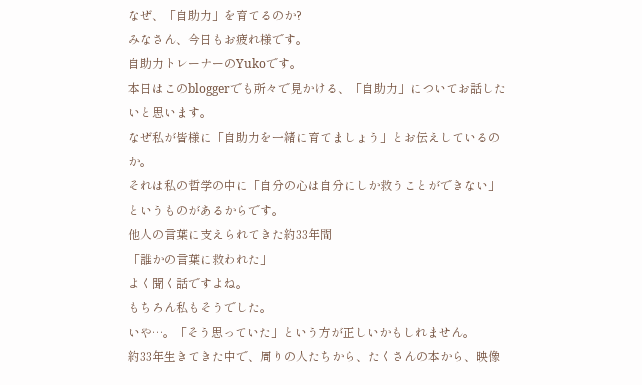なぜ、「自助力」を育てるのか?
みなさん、今日もお疲れ様です。
自助力トレーナーのYukoです。
本日はこのbloggerでも所々で見かける、「自助力」についてお話したいと思います。
なぜ私が皆様に「自助力を一緒に育てましょう」とお伝えしているのか。
それは私の哲学の中に「自分の心は自分にしか救うことができない」というものがあるからです。
他人の言葉に支えられてきた約33年間
「誰かの言葉に救われた」
よく聞く話ですよね。
もちろん私もそうでした。
いや…。「そう思っていた」という方が正しいかもしれません。
約33年生きてきた中で、周りの人たちから、たくさんの本から、映像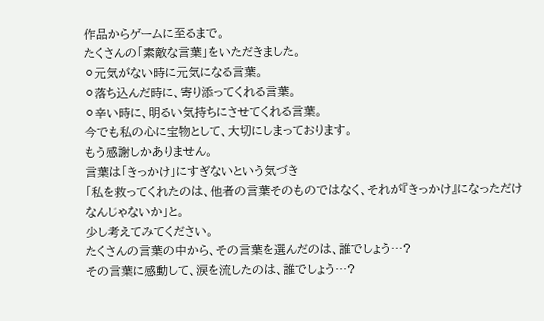作品からゲームに至るまで。
たくさんの「素敵な言葉」をいただきました。
⚪元気がない時に元気になる言葉。
⚪落ち込んだ時に、寄り添ってくれる言葉。
⚪辛い時に、明るい気持ちにさせてくれる言葉。
今でも私の心に宝物として、大切にしまっております。
もう感謝しかありません。
言葉は「きっかけ」にすぎないという気づき
「私を救ってくれたのは、他者の言葉そのものではなく、それが『きっかけ』になっただけなんじゃないか」と。
少し考えてみてください。
たくさんの言葉の中から、その言葉を選んだのは、誰でしょう…?
その言葉に感動して、涙を流したのは、誰でしょう…?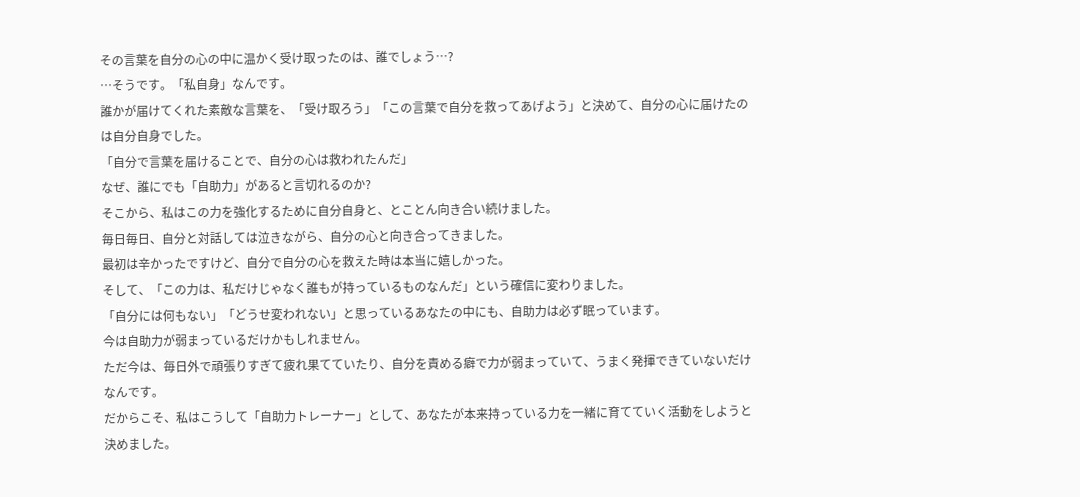その言葉を自分の心の中に温かく受け取ったのは、誰でしょう…?
…そうです。「私自身」なんです。
誰かが届けてくれた素敵な言葉を、「受け取ろう」「この言葉で自分を救ってあげよう」と決めて、自分の心に届けたのは自分自身でした。
「自分で言葉を届けることで、自分の心は救われたんだ」
なぜ、誰にでも「自助力」があると言切れるのか?
そこから、私はこの力を強化するために自分自身と、とことん向き合い続けました。
毎日毎日、自分と対話しては泣きながら、自分の心と向き合ってきました。
最初は辛かったですけど、自分で自分の心を救えた時は本当に嬉しかった。
そして、「この力は、私だけじゃなく誰もが持っているものなんだ」という確信に変わりました。
「自分には何もない」「どうせ変われない」と思っているあなたの中にも、自助力は必ず眠っています。
今は自助力が弱まっているだけかもしれません。
ただ今は、毎日外で頑張りすぎて疲れ果てていたり、自分を責める癖で力が弱まっていて、うまく発揮できていないだけなんです。
だからこそ、私はこうして「自助力トレーナー」として、あなたが本来持っている力を一緒に育てていく活動をしようと決めました。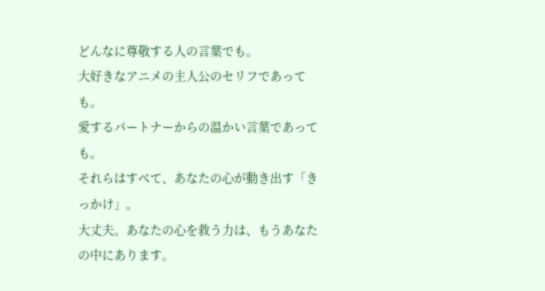どんなに尊敬する人の言葉でも。
大好きなアニメの主人公のセリフであっても。
愛するパートナーからの温かい言葉であっても。
それらはすべて、あなたの心が動き出す「きっかけ」。
大丈夫。あなたの心を救う力は、もうあなたの中にあります。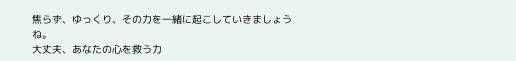焦らず、ゆっくり、その力を一緒に起こしていきましょうね。
大丈夫、あなたの心を救う力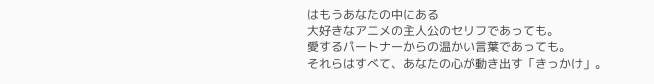はもうあなたの中にある
大好きなアニメの主人公のセリフであっても。
愛するパートナーからの温かい言葉であっても。
それらはすべて、あなたの心が動き出す「きっかけ」。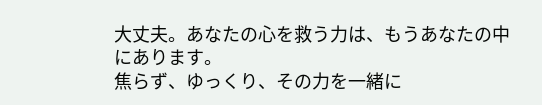大丈夫。あなたの心を救う力は、もうあなたの中にあります。
焦らず、ゆっくり、その力を一緒に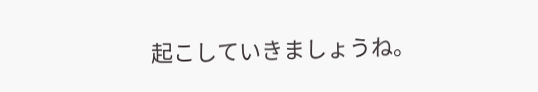起こしていきましょうね。